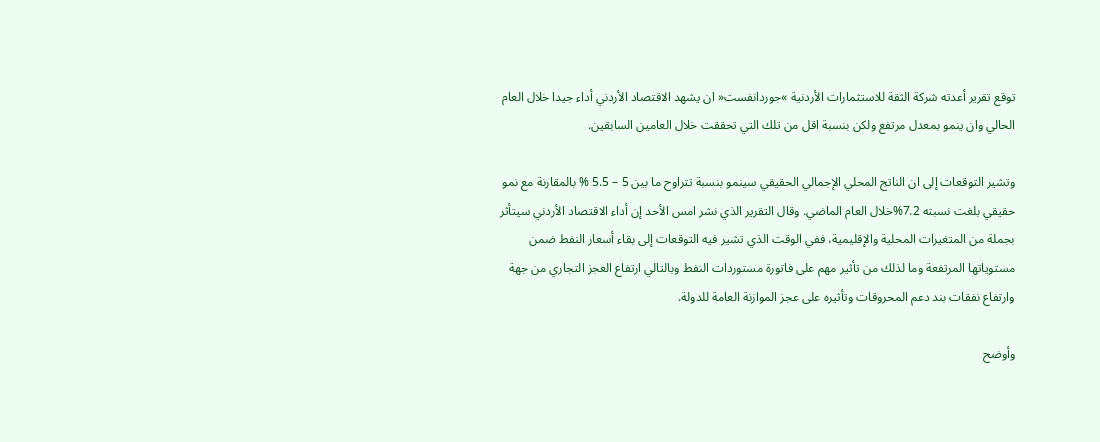توقع تقرير أعدته شركة الثقة للاستثمارات الأردنية »جوردانفست« ان يشهد الاقتصاد الأردني أداء جيدا خلال العام الحالي وان ينمو بمعدل مرتفع ولكن بنسبة اقل من تلك التي تحققت خلال العامين السابقين.

وتشير التوقعات إلى ان الناتج المحلي الإجمالي الحقيقي سينمو بنسبة تتراوح ما بين 5 – 5.5 % بالمقارنة مع نمو حقيقي بلغت نسبته 7.2%خلال العام الماضي. وقال التقرير الذي نشر امس الأحد إن أداء الاقتصاد الأردني سيتأثر بجملة من المتغيرات المحلية والإقليمية، ففي الوقت الذي تشير فيه التوقعات إلى بقاء أسعار النفط ضمن مستوياتها المرتفعة وما لذلك من تأثير مهم على فاتورة مستوردات النفط وبالتالي ارتفاع العجز التجاري من جهة وارتفاع نفقات بند دعم المحروقات وتأثيره على عجز الموازنة العامة للدولة.

وأوضح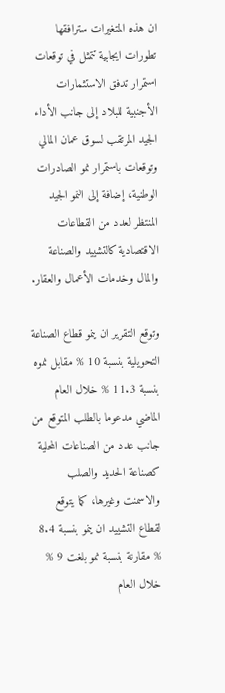ان هذه المتغيرات سترافقها تطورات ايجابية تتمثل في توقعات استمرار تدفق الاستثمارات الأجنبية للبلاد إلى جانب الأداء الجيد المرتقب لسوق عمان المالي وتوقعات باستمرار نمو الصادرات الوطنية، إضافة إلى النمو الجيد المنتظر لعدد من القطاعات الاقتصادية كالتشييد والصناعة والمال وخدمات الأعمال والعقار.

وتوقع التقرير ان ينمو قطاع الصناعة التحويلية بنسبة 10 % مقابل نموه بنسبة 11.3 % خلال العام الماضي مدعوما بالطلب المتوقع من جانب عدد من الصناعات المحلية كصناعة الحديد والصلب والاسمنت وغيرها، كما يتوقع لقطاع التشييد ان ينمو بنسبة 8.4 % مقارنة بنسبة نمو بلغت 9 % خلال العام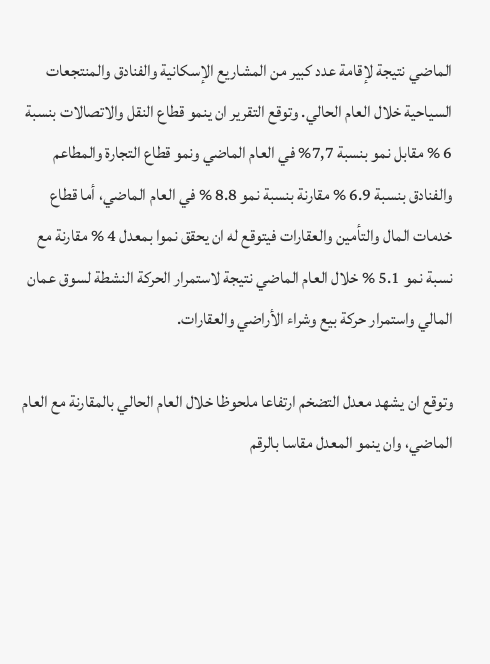الماضي نتيجة لإقامة عدد كبير من المشاريع الإسكانية والفنادق والمنتجعات السياحية خلال العام الحالي. وتوقع التقرير ان ينمو قطاع النقل والاتصالات بنسبة 6 % مقابل نمو بنسبة 7,7% في العام الماضي ونمو قطاع التجارة والمطاعم والفنادق بنسبة 6.9 % مقارنة بنسبة نمو 8.8 % في العام الماضي، أما قطاع خدمات المال والتأمين والعقارات فيتوقع له ان يحقق نموا بمعدل 4 % مقارنة مع نسبة نمو 5.1 % خلال العام الماضي نتيجة لاستمرار الحركة النشطة لسوق عمان المالي واستمرار حركة بيع وشراء الأراضي والعقارات.

وتوقع ان يشهد معدل التضخم ارتفاعا ملحوظا خلال العام الحالي بالمقارنة مع العام الماضي، وان ينمو المعدل مقاسا بالرقم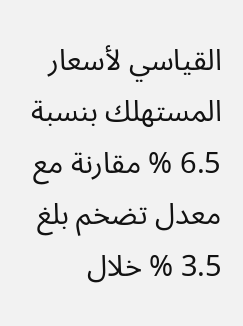القياسي لأسعار المستهلك بنسبة 6.5 % مقارنة مع معدل تضخم بلغ 3.5 % خلال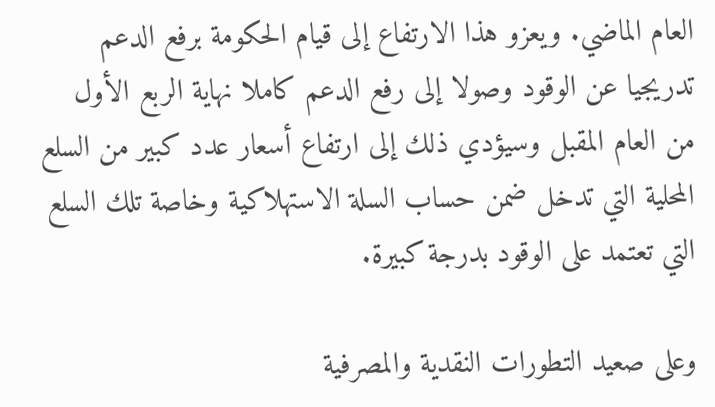العام الماضي. ويعزو هذا الارتفاع إلى قيام الحكومة برفع الدعم تدريجيا عن الوقود وصولا إلى رفع الدعم كاملا نهاية الربع الأول من العام المقبل وسيؤدي ذلك إلى ارتفاع أسعار عدد كبير من السلع المحلية التي تدخل ضمن حساب السلة الاستهلاكية وخاصة تلك السلع التي تعتمد على الوقود بدرجة كبيرة.

وعلى صعيد التطورات النقدية والمصرفية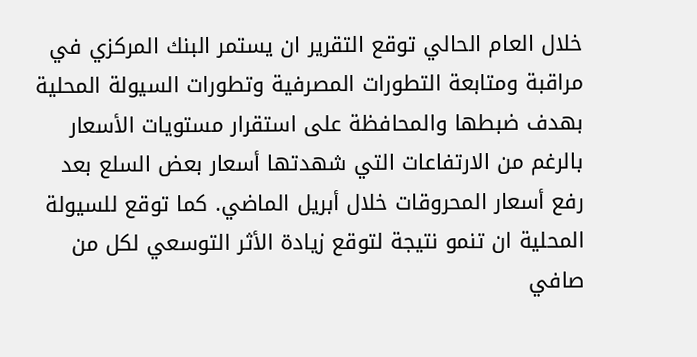خلال العام الحالي توقع التقرير ان يستمر البنك المركزي في مراقبة ومتابعة التطورات المصرفية وتطورات السيولة المحلية بهدف ضبطها والمحافظة على استقرار مستويات الأسعار بالرغم من الارتفاعات التي شهدتها أسعار بعض السلع بعد رفع أسعار المحروقات خلال أبريل الماضي. كما توقع للسيولة المحلية ان تنمو نتيجة لتوقع زيادة الأثر التوسعي لكل من صافي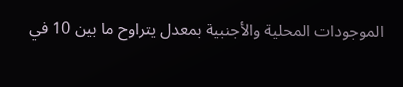الموجودات المحلية والأجنبية بمعدل يتراوح ما بين 10 في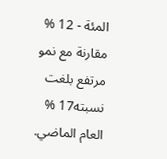المئة - 12 % مقارنة مع نمو مرتفع بلغت نسبته17 % العام الماضي.